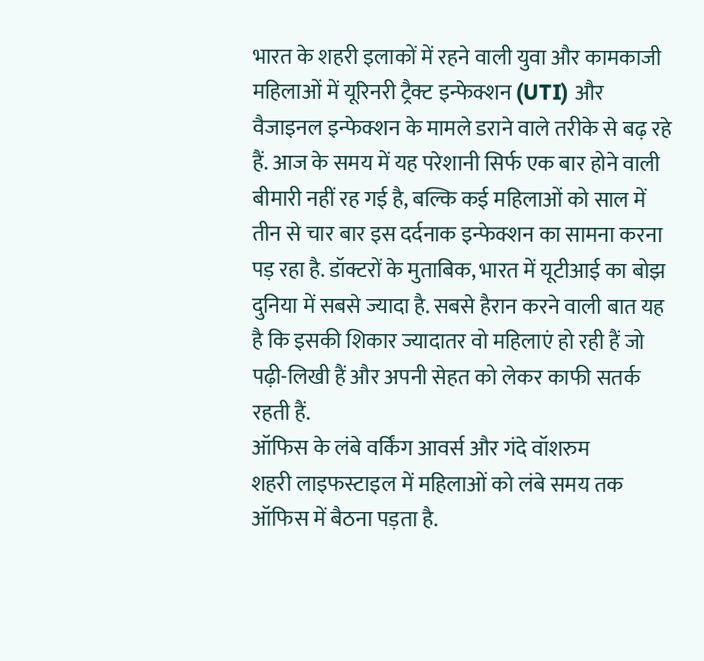भारत के शहरी इलाकों में रहने वाली युवा और कामकाजी महिलाओं में यूरिनरी ट्रैक्ट इन्फेक्शन (UTI) और वैजाइनल इन्फेक्शन के मामले डराने वाले तरीके से बढ़ रहे हैं. आज के समय में यह परेशानी सिर्फ एक बार होने वाली बीमारी नहीं रह गई है, बल्कि कई महिलाओं को साल में तीन से चार बार इस दर्दनाक इन्फेक्शन का सामना करना पड़ रहा है. डॉक्टरों के मुताबिक, भारत में यूटीआई का बोझ दुनिया में सबसे ज्यादा है. सबसे हैरान करने वाली बात यह है कि इसकी शिकार ज्यादातर वो महिलाएं हो रही हैं जो पढ़ी-लिखी हैं और अपनी सेहत को लेकर काफी सतर्क रहती हैं.
ऑफिस के लंबे वर्किंग आवर्स और गंदे वॉशरुम
शहरी लाइफस्टाइल में महिलाओं को लंबे समय तक ऑफिस में बैठना पड़ता है.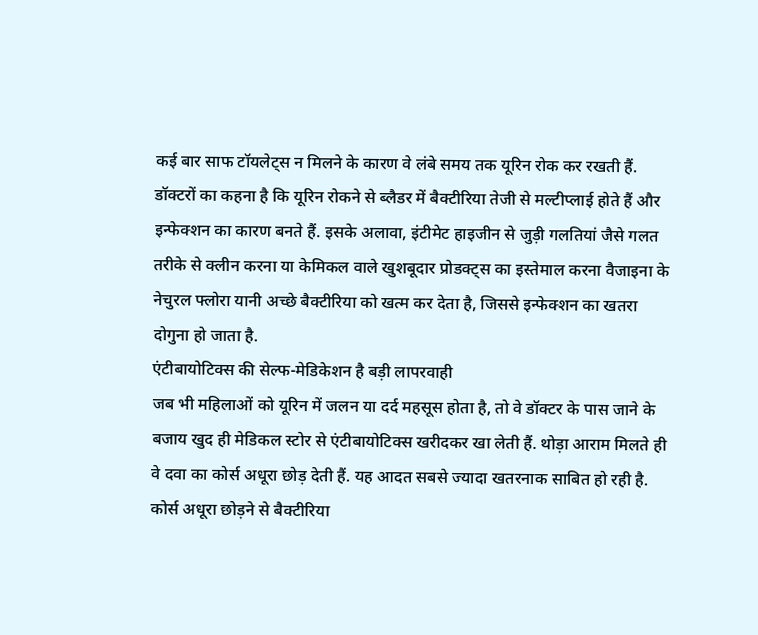कई बार साफ टॉयलेट्स न मिलने के कारण वे लंबे समय तक यूरिन रोक कर रखती हैं. डॉक्टरों का कहना है कि यूरिन रोकने से ब्लैडर में बैक्टीरिया तेजी से मल्टीप्लाई होते हैं और इन्फेक्शन का कारण बनते हैं. इसके अलावा, इंटीमेट हाइजीन से जुड़ी गलतियां जैसे गलत तरीके से क्लीन करना या केमिकल वाले खुशबूदार प्रोडक्ट्स का इस्तेमाल करना वैजाइना के नेचुरल फ्लोरा यानी अच्छे बैक्टीरिया को खत्म कर देता है, जिससे इन्फेक्शन का खतरा दोगुना हो जाता है.
एंटीबायोटिक्स की सेल्फ-मेडिकेशन है बड़ी लापरवाही
जब भी महिलाओं को यूरिन में जलन या दर्द महसूस होता है, तो वे डॉक्टर के पास जाने के बजाय खुद ही मेडिकल स्टोर से एंटीबायोटिक्स खरीदकर खा लेती हैं. थोड़ा आराम मिलते ही वे दवा का कोर्स अधूरा छोड़ देती हैं. यह आदत सबसे ज्यादा खतरनाक साबित हो रही है. कोर्स अधूरा छोड़ने से बैक्टीरिया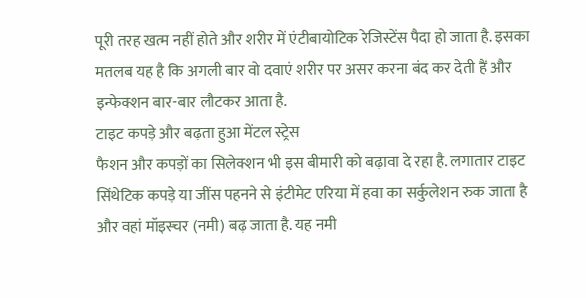पूरी तरह खत्म नहीं होते और शरीर में एंटीबायोटिक रेजिस्टेंस पैदा हो जाता है. इसका मतलब यह है कि अगली बार वो दवाएं शरीर पर असर करना बंद कर देती हैं और इन्फेक्शन बार-बार लौटकर आता है.
टाइट कपड़े और बढ़ता हुआ मेंटल स्ट्रेस
फैशन और कपड़ों का सिलेक्शन भी इस बीमारी को बढ़ावा दे रहा है. लगातार टाइट सिंथेटिक कपड़े या जींस पहनने से इंटीमेट एरिया में हवा का सर्कुलेशन रुक जाता है और वहां मॉइस्चर (नमी) बढ़ जाता है. यह नमी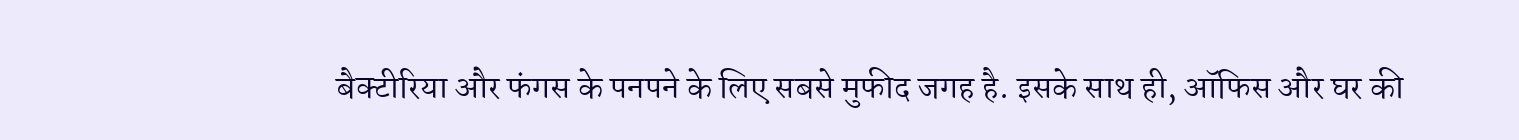बैक्टीरिया और फंगस के पनपने के लिए सबसे मुफीद जगह है. इसके साथ ही, ऑफिस और घर की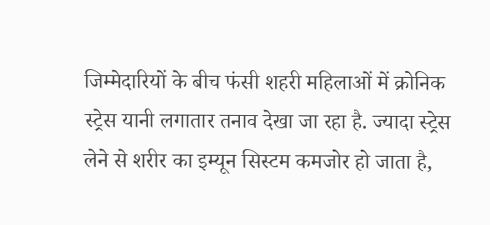जिम्मेदारियों के बीच फंसी शहरी महिलाओं में क्रोनिक स्ट्रेस यानी लगातार तनाव देखा जा रहा है. ज्यादा स्ट्रेस लेने से शरीर का इम्यून सिस्टम कमजोर हो जाता है,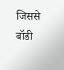जिससे बॉडी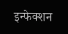इन्फेक्शन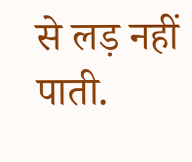से लड़ नहीं पाती.